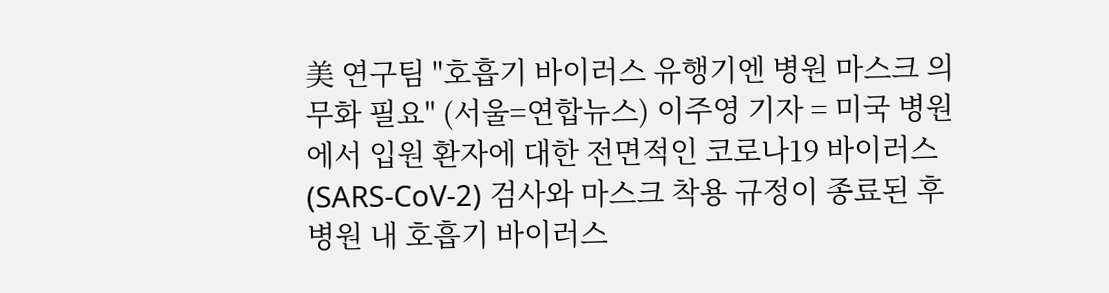美 연구팀 "호흡기 바이러스 유행기엔 병원 마스크 의무화 필요" (서울=연합뉴스) 이주영 기자 = 미국 병원에서 입원 환자에 대한 전면적인 코로나19 바이러스(SARS-CoV-2) 검사와 마스크 착용 규정이 종료된 후 병원 내 호흡기 바이러스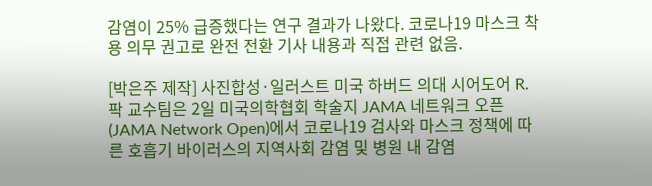감염이 25% 급증했다는 연구 결과가 나왔다. 코로나19 마스크 착용 의무 권고로 완전 전환 기사 내용과 직접 관련 없음.

[박은주 제작] 사진합성·일러스트 미국 하버드 의대 시어도어 R. 팍 교수팀은 2일 미국의학협회 학술지 JAMA 네트워크 오픈(JAMA Network Open)에서 코로나19 검사와 마스크 정책에 따른 호흡기 바이러스의 지역사회 감염 및 병원 내 감염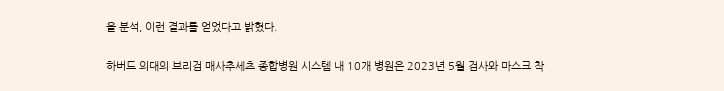을 분석, 이런 결과를 얻었다고 밝혔다.

하버드 의대의 브리검 매사추세츠 종합병원 시스템 내 10개 병원은 2023년 5월 검사와 마스크 착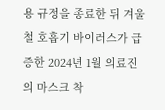용 규정을 종료한 뒤 겨울철 호흡기 바이러스가 급증한 2024년 1월 의료진의 마스크 착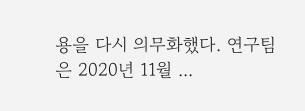용을 다시 의무화했다. 연구팀은 2020년 11월 ...